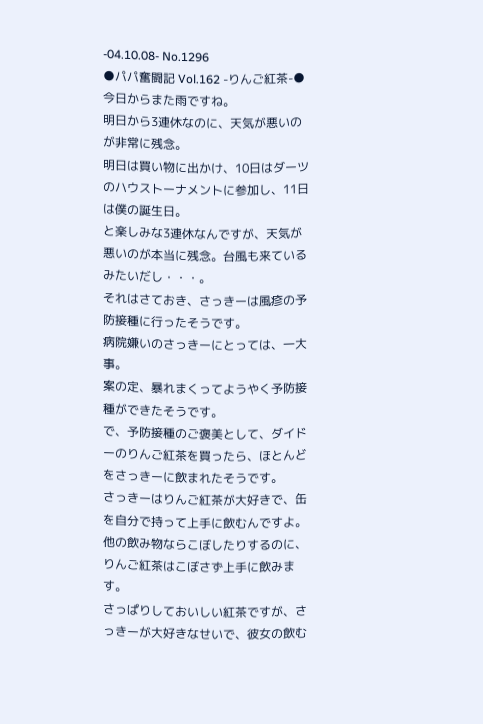-04.10.08- No.1296
●パパ奮闘記 Vol.162 -りんご紅茶-●
今日からまた雨ですね。
明日から3連休なのに、天気が悪いのが非常に残念。
明日は買い物に出かけ、10日はダーツのハウストーナメントに参加し、11日は僕の誕生日。
と楽しみな3連休なんですが、天気が悪いのが本当に残念。台風も来ているみたいだし・・・。
それはさておき、さっきーは風疹の予防接種に行ったそうです。
病院嫌いのさっきーにとっては、一大事。
案の定、暴れまくってようやく予防接種ができたそうです。
で、予防接種のご褒美として、ダイドーのりんご紅茶を買ったら、ほとんどをさっきーに飲まれたそうです。
さっきーはりんご紅茶が大好きで、缶を自分で持って上手に飲むんですよ。
他の飲み物ならこぼしたりするのに、りんご紅茶はこぼさず上手に飲みます。
さっぱりしておいしい紅茶ですが、さっきーが大好きなせいで、彼女の飲む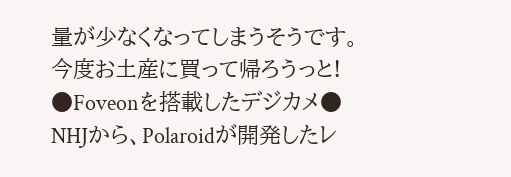量が少なくなってしまうそうです。
今度お土産に買って帰ろうっと!
●Foveonを搭載したデジカメ●
NHJから、Polaroidが開発したレ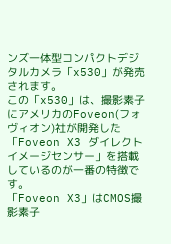ンズ一体型コンパクトデジタルカメラ「x530」が発売されます。
この「x530」は、撮影素子にアメリカのFoveon(フォヴィオン)社が開発した「Foveon X3 ダイレクトイメージセンサー」を搭載しているのが一番の特徴です。
「Foveon X3」はCMOS撮影素子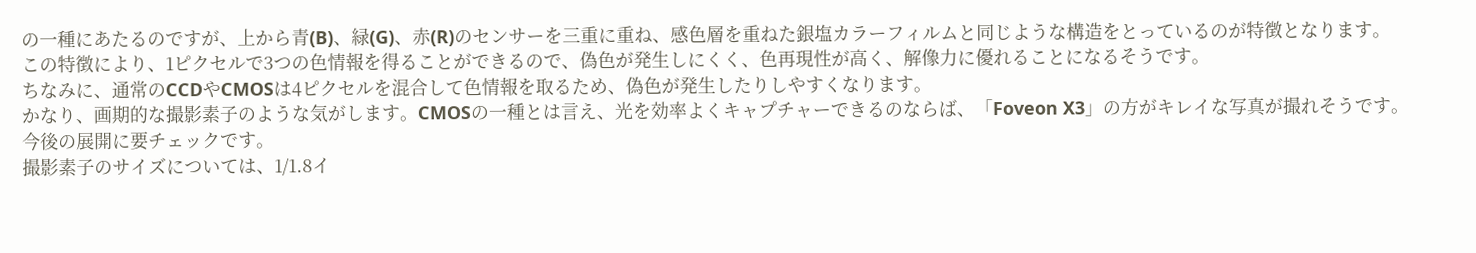の一種にあたるのですが、上から青(B)、緑(G)、赤(R)のセンサーを三重に重ね、感色層を重ねた銀塩カラーフィルムと同じような構造をとっているのが特徴となります。
この特徴により、1ピクセルで3つの色情報を得ることができるので、偽色が発生しにくく、色再現性が高く、解像力に優れることになるそうです。
ちなみに、通常のCCDやCMOSは4ピクセルを混合して色情報を取るため、偽色が発生したりしやすくなります。
かなり、画期的な撮影素子のような気がします。CMOSの一種とは言え、光を効率よくキャプチャーできるのならば、「Foveon X3」の方がキレイな写真が撮れそうです。
今後の展開に要チェックです。
撮影素子のサイズについては、1/1.8イ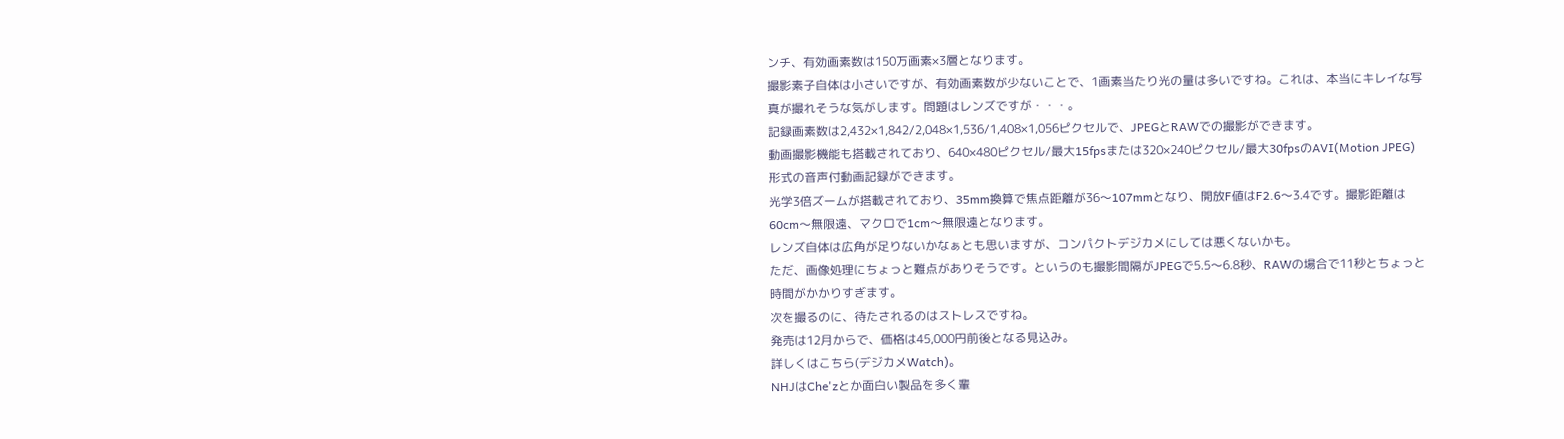ンチ、有効画素数は150万画素×3層となります。
撮影素子自体は小さいですが、有効画素数が少ないことで、1画素当たり光の量は多いですね。これは、本当にキレイな写真が撮れそうな気がします。問題はレンズですが・・・。
記録画素数は2,432×1,842/2,048×1,536/1,408×1,056ピクセルで、JPEGとRAWでの撮影ができます。
動画撮影機能も搭載されており、640×480ピクセル/最大15fpsまたは320×240ピクセル/最大30fpsのAVI(Motion JPEG)形式の音声付動画記録ができます。
光学3倍ズームが搭載されており、35mm換算で焦点距離が36〜107mmとなり、開放F値はF2.6〜3.4です。撮影距離は60cm〜無限遠、マクロで1cm〜無限遠となります。
レンズ自体は広角が足りないかなぁとも思いますが、コンパクトデジカメにしては悪くないかも。
ただ、画像処理にちょっと難点がありそうです。というのも撮影間隔がJPEGで5.5〜6.8秒、RAWの場合で11秒とちょっと時間がかかりすぎます。
次を撮るのに、待たされるのはストレスですね。
発売は12月からで、価格は45,000円前後となる見込み。
詳しくはこちら(デジカメWatch)。
NHJはChe'zとか面白い製品を多く輩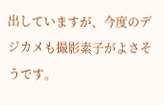出していますが、今度のデジカメも撮影素子がよさそうです。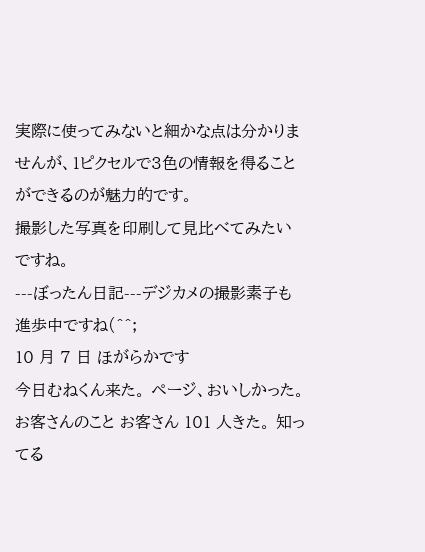実際に使ってみないと細かな点は分かりませんが、1ピクセルで3色の情報を得ることができるのが魅力的です。
撮影した写真を印刷して見比べてみたいですね。
---ぼったん日記---デジカメの撮影素子も進歩中ですね(^^;
10 月 7 日 ほがらかです
今日むねくん来た。 ページ、おいしかった。
お客さんのこと お客さん 101 人きた。 知ってる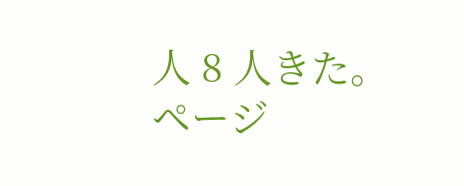人 8 人きた。
ページ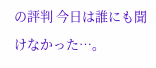の評判 今日は誰にも聞けなかった…。